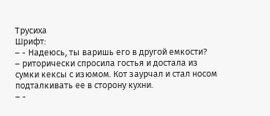Трусиха
Шрифт:
– - Надеюсь, ты варишь его в другой емкости?
– риторически спросила гостья и достала из сумки кексы с изюмом. Кот заурчал и стал носом подталкивать ее в сторону кухни.
– -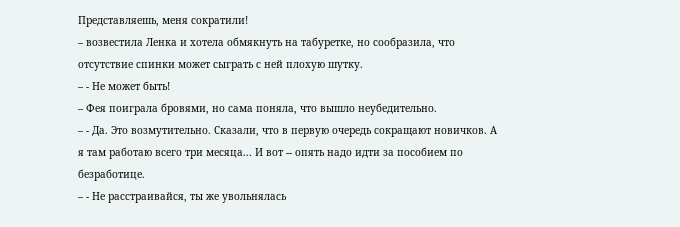Представляешь, меня сократили!
– возвестила Ленка и хотела обмякнуть на табуретке, но сообразила, что отсутствие спинки может сыграть с ней плохую шутку.
– - Не может быть!
– Фея поиграла бровями, но сама поняла, что вышло неубедительно.
– - Да. Это возмутительно. Сказали, что в первую очередь сокращают новичков. А я там работаю всего три месяца... И вот -- опять надо идти за пособием по безработице.
– - Не расстраивайся, ты же увольнялась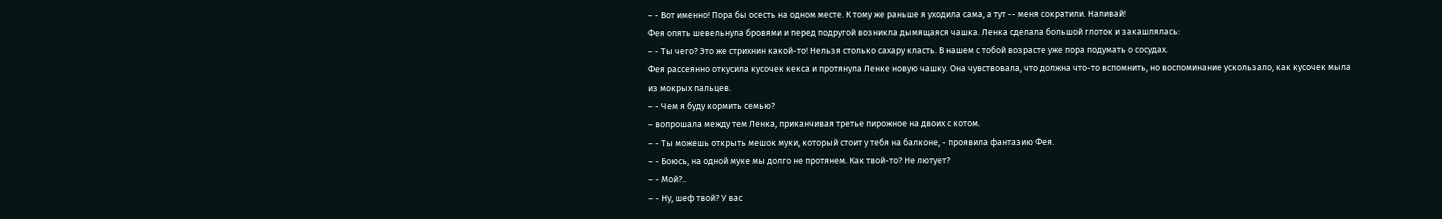– - Вот именно! Пора бы осесть на одном месте. К тому же раньше я уходила сама, а тут -- меня сократили. Наливай!
Фея опять шевельнула бровями и перед подругой возникла дымящаяся чашка. Ленка сделала большой глоток и закашлялась:
– - Ты чего? Это же стрихнин какой-то! Нельзя столько сахару класть. В нашем с тобой возрасте уже пора подумать о сосудах.
Фея рассеянно откусила кусочек кекса и протянула Ленке новую чашку. Она чувствовала, что должна что-то вспомнить, но воспоминание ускользало, как кусочек мыла из мокрых пальцев.
– - Чем я буду кормить семью?
– вопрошала между тем Ленка, приканчивая третье пирожное на двоих с котом.
– - Ты можешь открыть мешок муки, который стоит у тебя на балконе, - проявила фантазию Фея.
– - Боюсь, на одной муке мы долго не протянем. Как твой-то? Не лютует?
– - Мой?..
– - Ну, шеф твой? У вас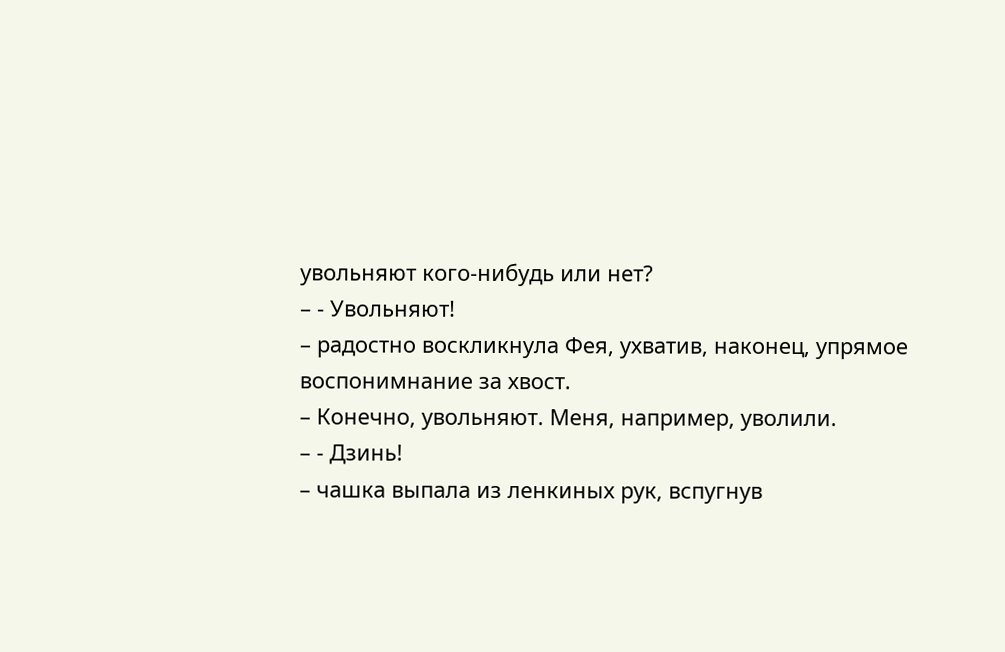увольняют кого-нибудь или нет?
– - Увольняют!
– радостно воскликнула Фея, ухватив, наконец, упрямое воспонимнание за хвост.
– Конечно, увольняют. Меня, например, уволили.
– - Дзинь!
– чашка выпала из ленкиных рук, вспугнув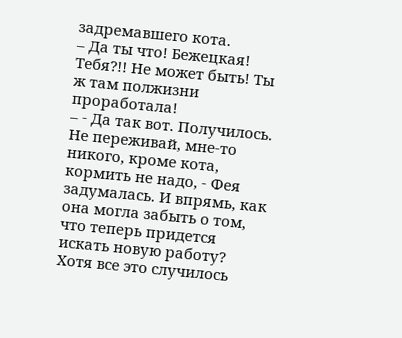задремавшего кота.
– Да ты что! Бежецкая! Тебя?!! Не может быть! Ты ж там полжизни проработала!
– - Да так вот. Получилось. Не переживай, мне-то никого, кроме кота, кормить не надо, - Фея задумалась. И впрямь, как она могла забыть о том, что теперь придется искать новую работу? Хотя все это случилось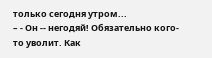только сегодня утром...
– - Он -- негодяй! Обязательно кого-то уволит. Как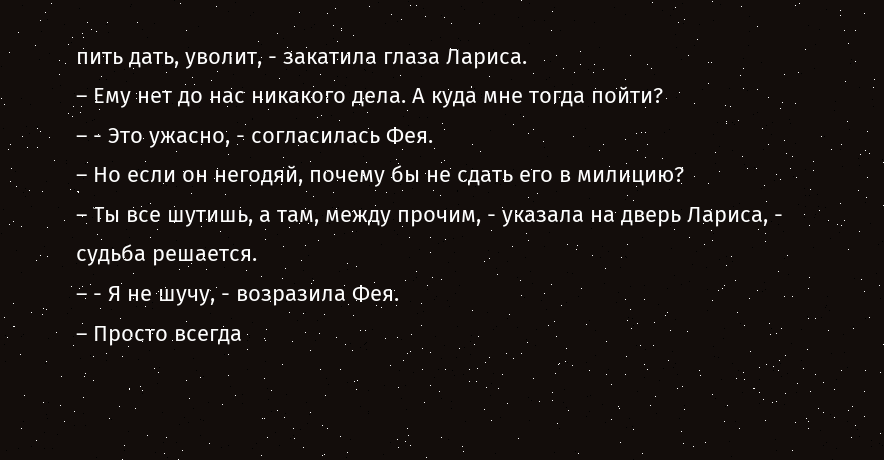пить дать, уволит, - закатила глаза Лариса.
– Ему нет до нас никакого дела. А куда мне тогда пойти?
– - Это ужасно, - согласилась Фея.
– Но если он негодяй, почему бы не сдать его в милицию?
– Ты все шутишь, а там, между прочим, - указала на дверь Лариса, - судьба решается.
– - Я не шучу, - возразила Фея.
– Просто всегда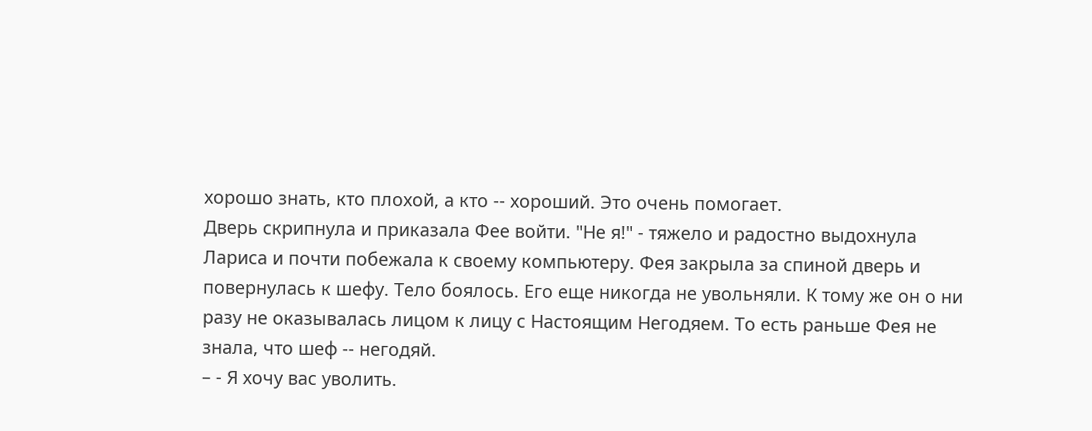хорошо знать, кто плохой, а кто -- хороший. Это очень помогает.
Дверь скрипнула и приказала Фее войти. "Не я!" - тяжело и радостно выдохнула Лариса и почти побежала к своему компьютеру. Фея закрыла за спиной дверь и повернулась к шефу. Тело боялось. Его еще никогда не увольняли. К тому же он о ни разу не оказывалась лицом к лицу с Настоящим Негодяем. То есть раньше Фея не знала, что шеф -- негодяй.
– - Я хочу вас уволить.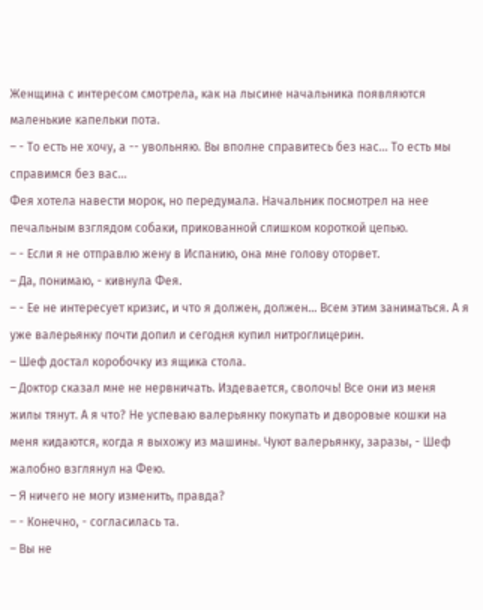Женщина с интересом смотрела, как на лысине начальника появляются маленькие капельки пота.
– - То есть не хочу, а -- увольняю. Вы вполне справитесь без нас... То есть мы справимся без вас...
Фея хотела навести морок, но передумала. Начальник посмотрел на нее печальным взглядом собаки, прикованной слишком короткой цепью.
– - Если я не отправлю жену в Испанию, она мне голову оторвет.
– Да, понимаю, - кивнула Фея.
– - Ее не интересует кризис, и что я должен, должен... Всем этим заниматься. А я уже валерьянку почти допил и сегодня купил нитроглицерин.
– Шеф достал коробочку из ящика стола.
– Доктор сказал мне не нервничать. Издевается, сволочь! Все они из меня жилы тянут. А я что? Не успеваю валерьянку покупать и дворовые кошки на меня кидаются, когда я выхожу из машины. Чуют валерьянку, заразы, - Шеф жалобно взглянул на Фею.
– Я ничего не могу изменить, правда?
– - Конечно, - согласилась та.
– Вы не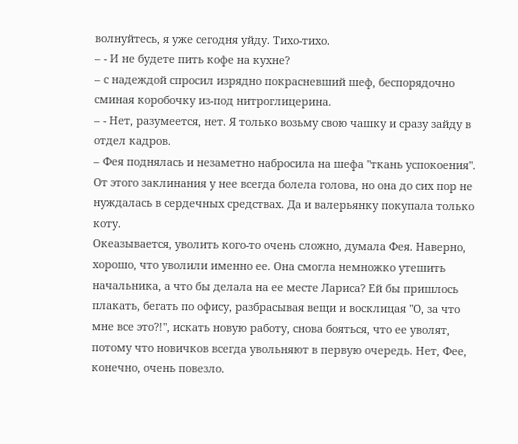волнуйтесь, я уже сегодня уйду. Тихо-тихо.
– - И не будете пить кофе на кухне?
– с надеждой спросил изрядно покрасневший шеф, беспорядочно сминая коробочку из-под нитроглицерина.
– - Нет, разумеется, нет. Я только возьму свою чашку и сразу зайду в отдел кадров.
– Фея поднялась и незаметно набросила на шефа "ткань успокоения". От этого заклинания у нее всегда болела голова, но она до сих пор не нуждалась в сердечных средствах. Да и валерьянку покупала только коту.
Океазывается, уволить кого-то очень сложно, думала Фея. Наверно, хорошо, что уволили именно ее. Она смогла немножко утешить начальника, а что бы делала на ее месте Лариса? Ей бы пришлось плакать, бегать по офису, разбрасывая вещи и восклицая "О, за что мне все это?!", искать новую работу, снова бояться, что ее уволят, потому что новичков всегда увольняют в первую очередь. Нет, Фее, конечно, очень повезло.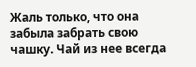Жаль только, что она забыла забрать свою чашку. Чай из нее всегда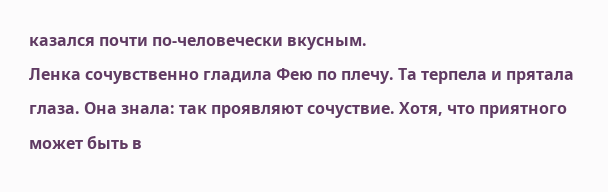казался почти по-человечески вкусным.
Ленка сочувственно гладила Фею по плечу. Та терпела и прятала глаза. Она знала: так проявляют сочуствие. Хотя, что приятного может быть в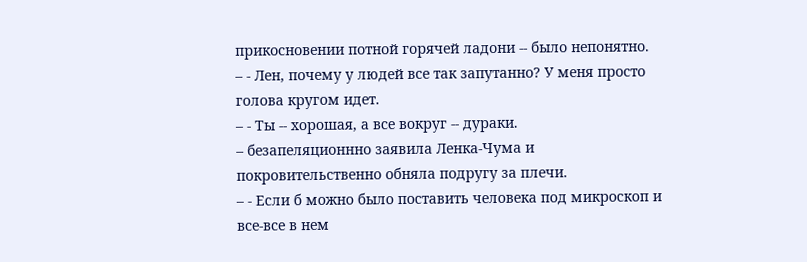прикосновении потной горячей ладони -- было непонятно.
– - Лен, почему у людей все так запутанно? У меня просто голова кругом идет.
– - Ты -- хорошая, а все вокруг -- дураки.
– безапеляционнно заявила Ленка-Чума и покровительственно обняла подругу за плечи.
– - Если б можно было поставить человека под микроскоп и все-все в нем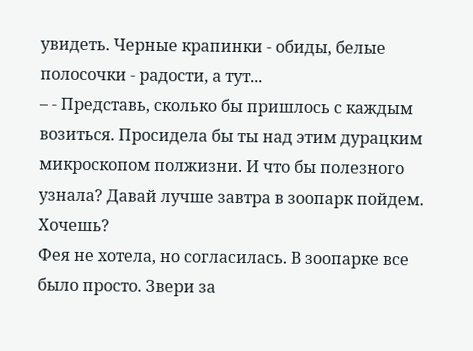увидеть. Черные крапинки - обиды, белые полосочки - радости, а тут...
– - Представь, сколько бы пришлось с каждым возиться. Просидела бы ты над этим дурацким микроскопом полжизни. И что бы полезного узнала? Давай лучше завтра в зоопарк пойдем. Хочешь?
Фея не хотела, но согласилась. В зоопарке все было просто. Звери за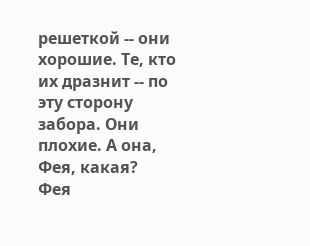решеткой -- они хорошие. Те, кто их дразнит -- по эту сторону забора. Они плохие. А она, Фея, какая?
Фея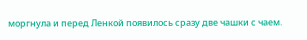моргнула и перед Ленкой появилось сразу две чашки с чаем.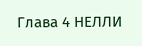Глава 4 НЕЛЛИ